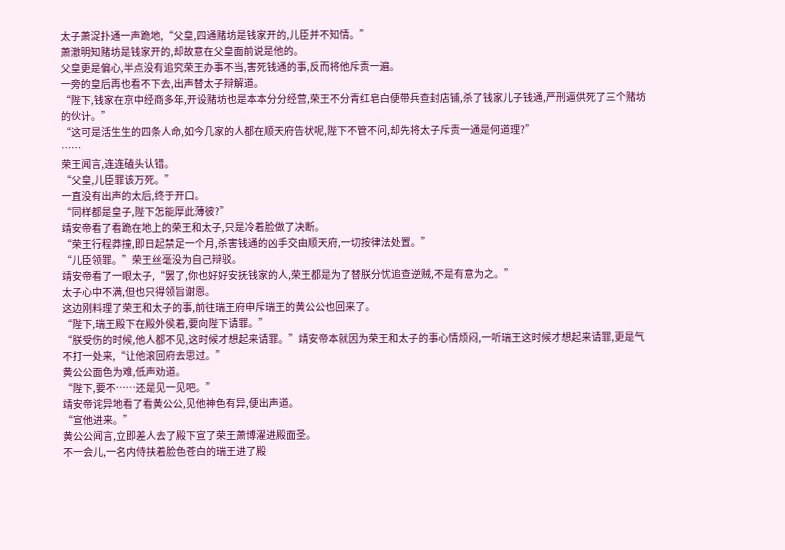太子萧浞扑通一声跪地,“父皇,四通赌坊是钱家开的,儿臣并不知情。”
萧澈明知赌坊是钱家开的,却故意在父皇面前说是他的。
父皇更是偏心,半点没有追究荣王办事不当,害死钱通的事,反而将他斥责一遍。
一旁的皇后再也看不下去,出声替太子辩解道。
“陛下,钱家在京中经商多年,开设赌坊也是本本分分经营,荣王不分青红皂白便带兵查封店铺,杀了钱家儿子钱通,严刑逼供死了三个赌坊的伙计。”
“这可是活生生的四条人命,如今几家的人都在顺天府告状呢,陛下不管不问,却先将太子斥责一通是何道理?”
……
荣王闻言,连连磕头认错。
“父皇,儿臣罪该万死。”
一直没有出声的太后,终于开口。
“同样都是皇子,陛下怎能厚此薄彼?”
靖安帝看了看跪在地上的荣王和太子,只是冷着脸做了决断。
“荣王行程莽撞,即日起禁足一个月,杀害钱通的凶手交由顺天府,一切按律法处置。”
“儿臣领罪。”荣王丝毫没为自己辩驳。
靖安帝看了一眼太子,“罢了,你也好好安抚钱家的人,荣王都是为了替朕分忧追查逆贼,不是有意为之。”
太子心中不满,但也只得领旨谢恩。
这边刚料理了荣王和太子的事,前往瑞王府申斥瑞王的黄公公也回来了。
“陛下,瑞王殿下在殿外侯着,要向陛下请罪。”
“朕受伤的时候,他人都不见,这时候才想起来请罪。”靖安帝本就因为荣王和太子的事心情烦闷,一听瑞王这时候才想起来请罪,更是气不打一处来,“让他滚回府去思过。”
黄公公面色为难,低声劝道。
“陛下,要不……还是见一见吧。”
靖安帝诧异地看了看黄公公,见他神色有异,便出声道。
“宣他进来。”
黄公公闻言,立即差人去了殿下宣了荣王萧博濯进殿面圣。
不一会儿,一名内侍扶着脸色苍白的瑞王进了殿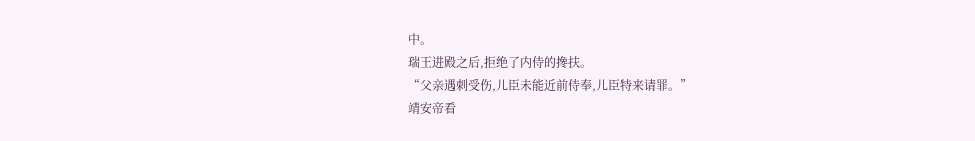中。
瑞王进殿之后,拒绝了内侍的搀扶。
“父亲遇刺受伤,儿臣未能近前侍奉,儿臣特来请罪。”
靖安帝看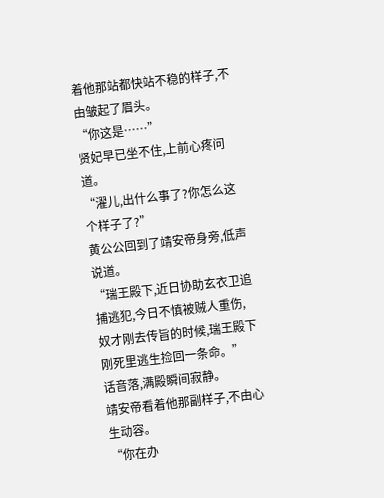着他那站都快站不稳的样子,不由皱起了眉头。
“你这是……”
贤妃早已坐不住,上前心疼问道。
“濯儿,出什么事了?你怎么这个样子了?”
黄公公回到了靖安帝身旁,低声说道。
“瑞王殿下,近日协助玄衣卫追捕逃犯,今日不慎被贼人重伤,奴才刚去传旨的时候,瑞王殿下刚死里逃生捡回一条命。”
话音落,满殿瞬间寂静。
靖安帝看着他那副样子,不由心生动容。
“你在办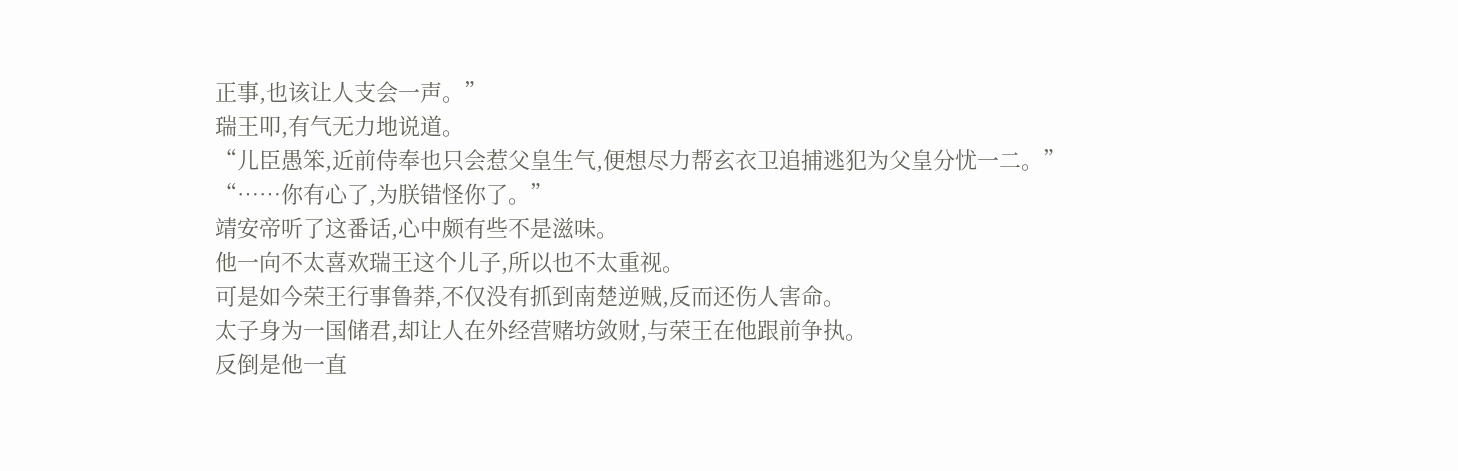正事,也该让人支会一声。”
瑞王叩,有气无力地说道。
“儿臣愚笨,近前侍奉也只会惹父皇生气,便想尽力帮玄衣卫追捕逃犯为父皇分忧一二。”
“……你有心了,为朕错怪你了。”
靖安帝听了这番话,心中颇有些不是滋味。
他一向不太喜欢瑞王这个儿子,所以也不太重视。
可是如今荣王行事鲁莽,不仅没有抓到南楚逆贼,反而还伤人害命。
太子身为一国储君,却让人在外经营赌坊敛财,与荣王在他跟前争执。
反倒是他一直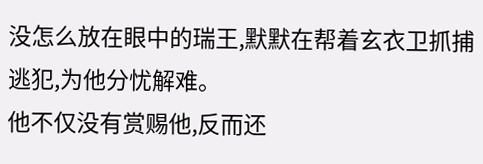没怎么放在眼中的瑞王,默默在帮着玄衣卫抓捕逃犯,为他分忧解难。
他不仅没有赏赐他,反而还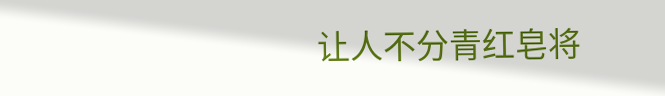让人不分青红皂将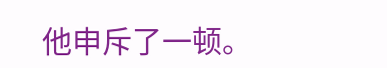他申斥了一顿。